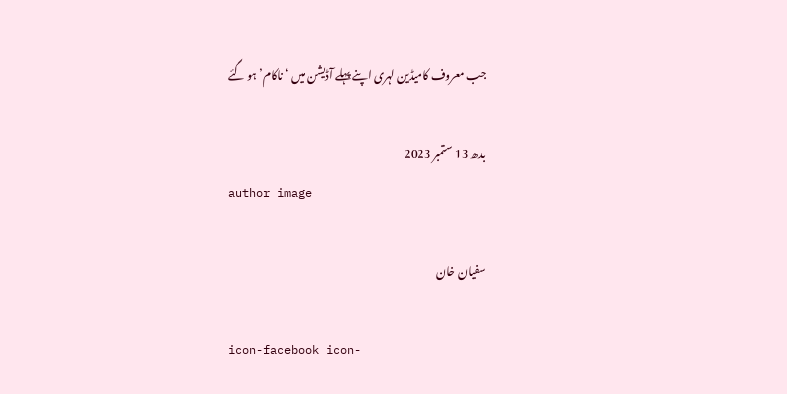جب معروف کامیڈین لہری اپنے پہلے آڈیشن میں ‘ناکام’ ہو گئے

بدھ 13 ستمبر 2023
author image

سفیان خان

icon-facebook icon-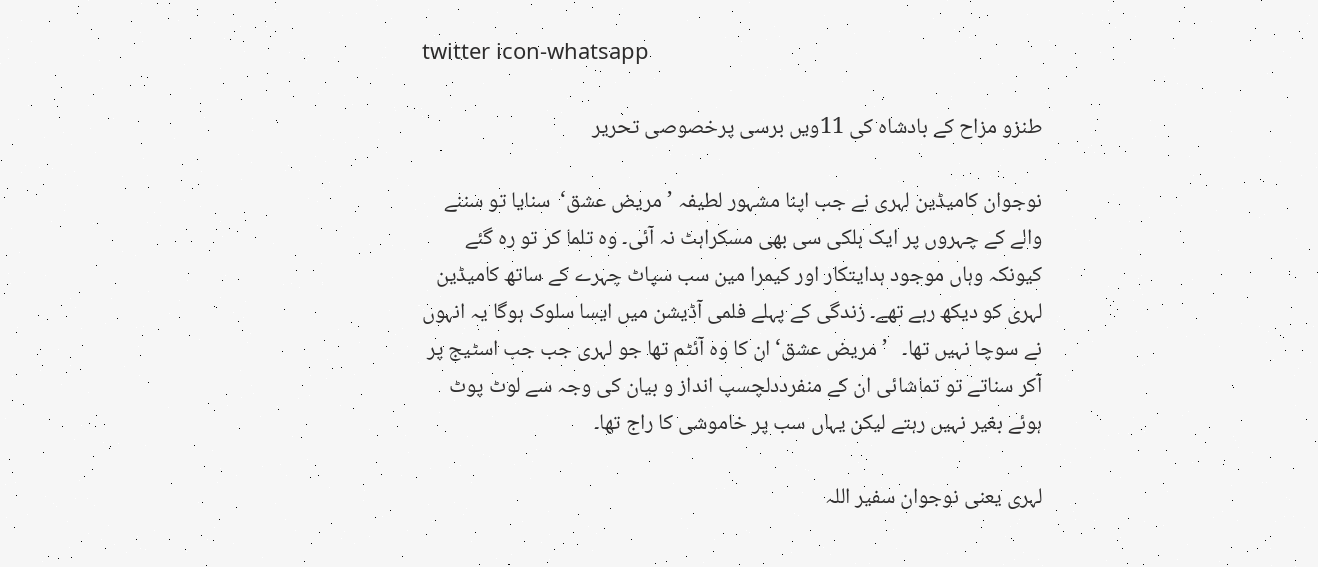twitter icon-whatsapp

طنزو مزاح کے بادشاہ کی 11ویں برسی پرخصوصی تحریر

نوجوان کامیڈین لہری نے جب اپنا مشہور لطیفہ ’مریض عشق‘  سنایا تو سننے والے کے چہروں پر ایک ہلکی سی بھی مسکراہٹ نہ آئی۔ وہ تلما کر تو رہ گئے کیونکہ وہاں موجود ہدایتکار اور کیمرا مین سب سپاٹ چہرے کے ساتھ کامیڈین لہری کو دیکھ رہے تھے۔ زندگی کے پہلے فلمی آڈیشن میں ایسا سلوک ہوگا یہ انہوں نے سوچا نہیں تھا۔   ’مریض عشق‘ ان کا وہ آئٹم تھا جو لہری جب جب اسٹیج پر آکر سناتے تو تماشائی ان کے منفرددلچسپ انداز و بیان کی وجہ سے لوٹ پوٹ ہوئے بغیر نہیں رہتے لیکن یہاں سب پر خاموشی کا راج تھا۔

لہری یعنی نوجوان سفیر اللہ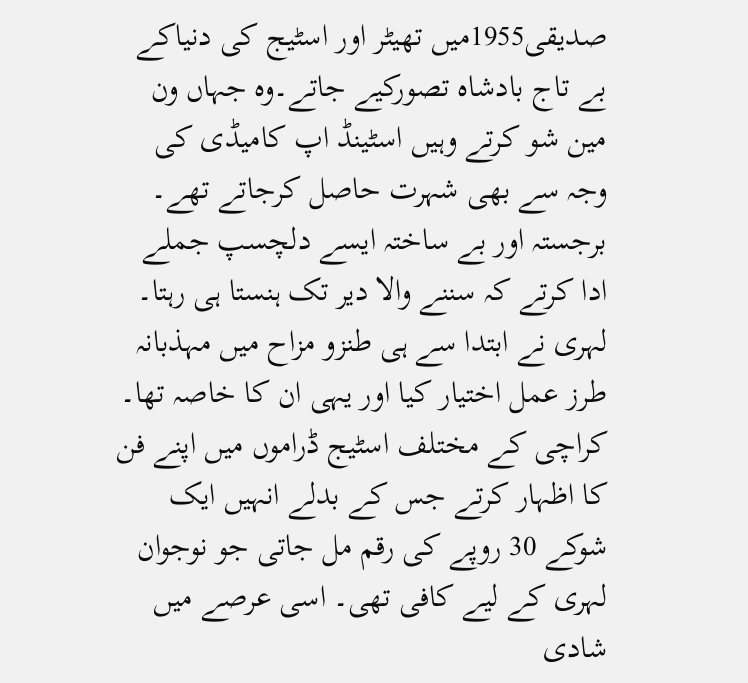صدیقی1955میں تھیٹر اور اسٹیج کی دنیاکے بے تاج بادشاہ تصورکیے جاتے۔وہ جہاں ون مین شو کرتے وہیں اسٹینڈ اپ کامیڈی کی وجہ سے بھی شہرت حاصل کرجاتے تھے۔ برجستہ اور بے ساختہ ایسے دلچسپ جملے ادا کرتے کہ سننے والا دیر تک ہنستا ہی رہتا۔ لہری نے ابتدا سے ہی طنزو مزاح میں مہذبانہ طرز عمل اختیار کیا اور یہی ان کا خاصہ تھا۔ کراچی کے مختلف اسٹیج ڈراموں میں اپنے فن کا اظہار کرتے جس کے بدلے انہیں ایک شوکے 30 روپے کی رقم مل جاتی جو نوجوان لہری کے لیے کافی تھی۔ اسی عرصے میں شادی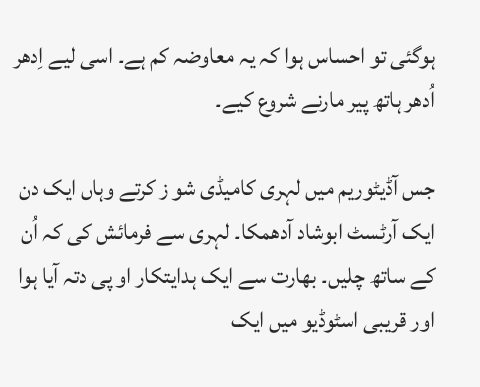ہوگئی تو احساس ہوا کہ یہ معاوضہ کم ہے۔ اسی لیے اِدھر اُدھر ہاتھ پیر مارنے شروع کیے۔

جس آڈیٹوریم میں لہری کامیڈی شو ز کرتے وہاں ایک دن ایک آرٹسٹ ابوشاد آدھمکا۔ لہری سے فرمائش کی کہ اُن کے ساتھ چلیں۔ بھارت سے ایک ہدایتکار او پی دتہ آیا ہوا اور قریبی اسٹوڈیو میں ایک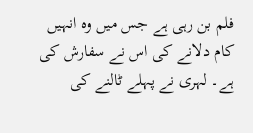فلم بن رہی ہے جس میں وہ انہیں کام دلانے کی اس نے سفارش کی ہے۔ لہری نے پہلے ٹالنے کی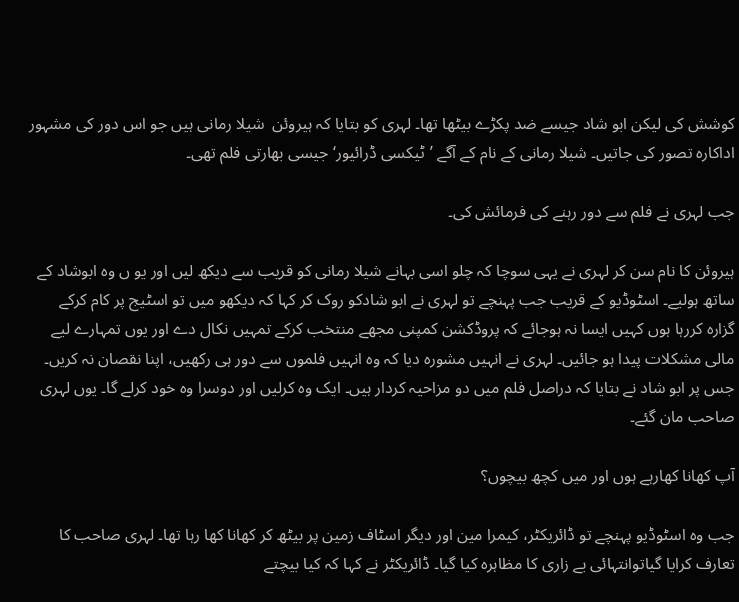کوشش کی لیکن ابو شاد جیسے ضد پکڑے بیٹھا تھا۔ لہری کو بتایا کہ ہیروئن  شیلا رمانی ہیں جو اس دور کی مشہور اداکارہ تصور کی جاتیں۔ شیلا رمانی کے نام کے آگے ’ٹیکسی ڈرائیور‘ جیسی بھارتی فلم تھی۔

جب لہری نے فلم سے دور رہنے کی فرمائش کی۔

ہیروئن کا نام سن کر لہری نے یہی سوچا کہ چلو اسی بہانے شیلا رمانی کو قریب سے دیکھ لیں اور یو ں وہ ابوشاد کے ساتھ ہولیے۔ اسٹوڈیو کے قریب جب پہنچے تو لہری نے ابو شادکو روک کر کہا کہ دیکھو میں تو اسٹیج پر کام کرکے گزارہ کررہا ہوں کہیں ایسا نہ ہوجائے کہ پروڈکشن کمپنی مجھے منتخب کرکے تمہیں نکال دے اور یوں تمہارے لیے  مالی مشکلات پیدا ہو جائیں۔ لہری نے انہیں مشورہ دیا کہ وہ انہیں فلموں سے دور ہی رکھیں، اپنا نقصان نہ کریں۔ جس پر ابو شاد نے بتایا کہ دراصل فلم میں دو مزاحیہ کردار ہیں۔ ایک وہ کرلیں اور دوسرا وہ خود کرلے گا۔ یوں لہری صاحب مان گئے۔

آپ کھانا کھارہے ہوں اور میں کچھ بیچوں؟

جب وہ اسٹوڈیو پہنچے تو ڈائریکٹر، کیمرا مین اور دیگر اسٹاف زمین پر بیٹھ کر کھانا کھا رہا تھا۔ لہری صاحب کا تعارف کرایا گیاتوانتہائی بے زاری کا مظاہرہ کیا گیا۔ ڈائریکٹر نے کہا کہ کیا بیچتے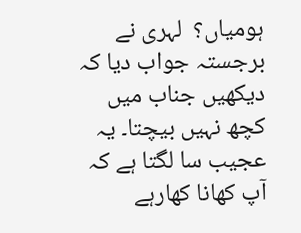ہومیاں؟  لہری نے برجستہ جواب دیا کہ دیکھیں جناب میں کچھ نہیں بیچتا۔ یہ عجیب سا لگتا ہے کہ آپ کھانا کھارہے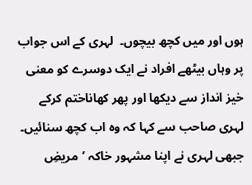ہوں اور میں کچھ بیچوں۔  لہری کے اس جواب پر وہاں بیٹھے افراد نے ایک دوسرے کو معنی خیز انداز سے دیکھا اور پھر کھاناختم کرکے لہری صاحب سے کہا کہ وہ اب کچھ سنائیں۔ جبھی لہری نے اپنا مشہور خاکہ ’مریضِ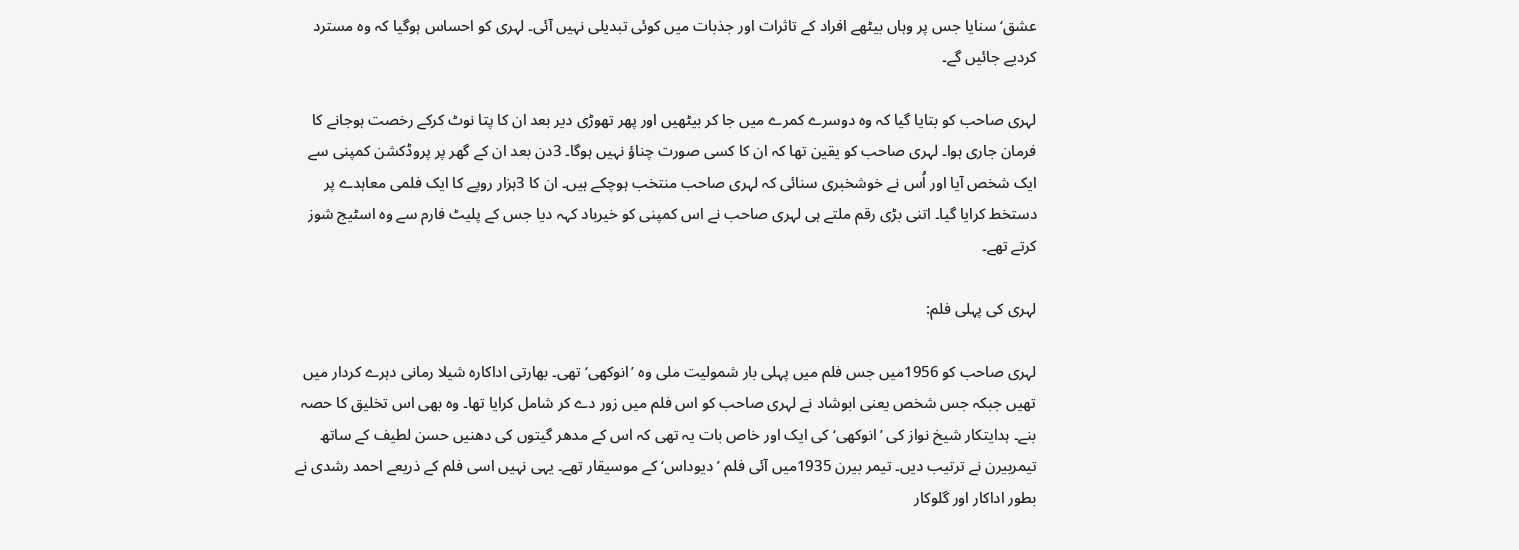عشق‘ سنایا جس پر وہاں بیٹھے افراد کے تاثرات اور جذبات میں کوئی تبدیلی نہیں آئی۔ لہری کو احساس ہوگیا کہ وہ مسترد کردیے جائیں گے۔

لہری صاحب کو بتایا گیا کہ وہ دوسرے کمرے میں جا کر بیٹھیں اور پھر تھوڑی دیر بعد ان کا پتا نوٹ کرکے رخصت ہوجانے کا فرمان جاری ہوا۔ لہری صاحب کو یقین تھا کہ ان کا کسی صورت چناؤ نہیں ہوگا۔ 3دن بعد ان کے گھر پر پروڈکشن کمپنی سے ایک شخص آیا اور اُس نے خوشخبری سنائی کہ لہری صاحب منتخب ہوچکے ہیں۔ ان کا 3ہزار روپے کا ایک فلمی معاہدے پر دستخط کرایا گیا۔ اتنی بڑی رقم ملتے ہی لہری صاحب نے اس کمپنی کو خیرباد کہہ دیا جس کے پلیٹ فارم سے وہ اسٹیج شوز کرتے تھے۔

لہری کی پہلی فلم:

لہری صاحب کو 1956میں جس فلم میں پہلی بار شمولیت ملی وہ ’انوکھی‘ تھی۔ بھارتی اداکارہ شیلا رمانی دہرے کردار میں تھیں جبکہ جس شخص یعنی ابوشاد نے لہری صاحب کو اس فلم میں زور دے کر شامل کرایا تھا۔ وہ بھی اس تخلیق کا حصہ بنے۔ ہدایتکار شیخ نواز کی ’انوکھی‘ کی ایک اور خاص بات یہ تھی کہ اس کے مدھر گیتوں کی دھنیں حسن لطیف کے ساتھ تیمربیرن نے ترتیب دیں۔ تیمر بیرن 1935میں آئی فلم ’دیوداس‘ کے موسیقار تھے۔ یہی نہیں اسی فلم کے ذریعے احمد رشدی نے بطور اداکار اور گلوکار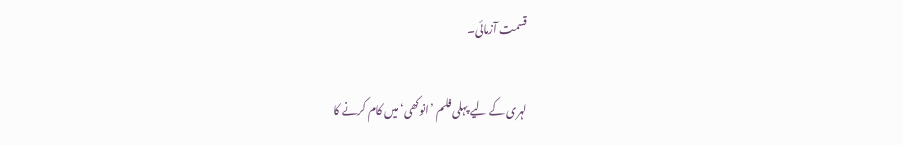قسمت آزمائی۔

لہری کے لیے پہلی فلم ’انوکھی‘ میں کام کرنے کا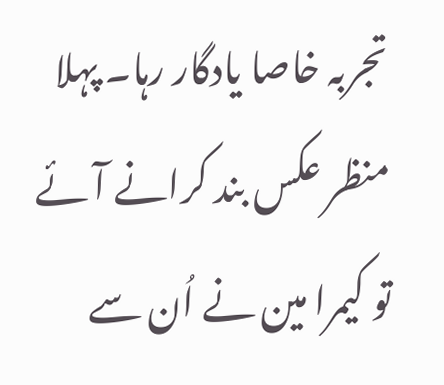تجربہ خاصا یادگار رہا۔ پہلا منظر عکس بند کرانے آئے تو کیمرا مین نے اُن سے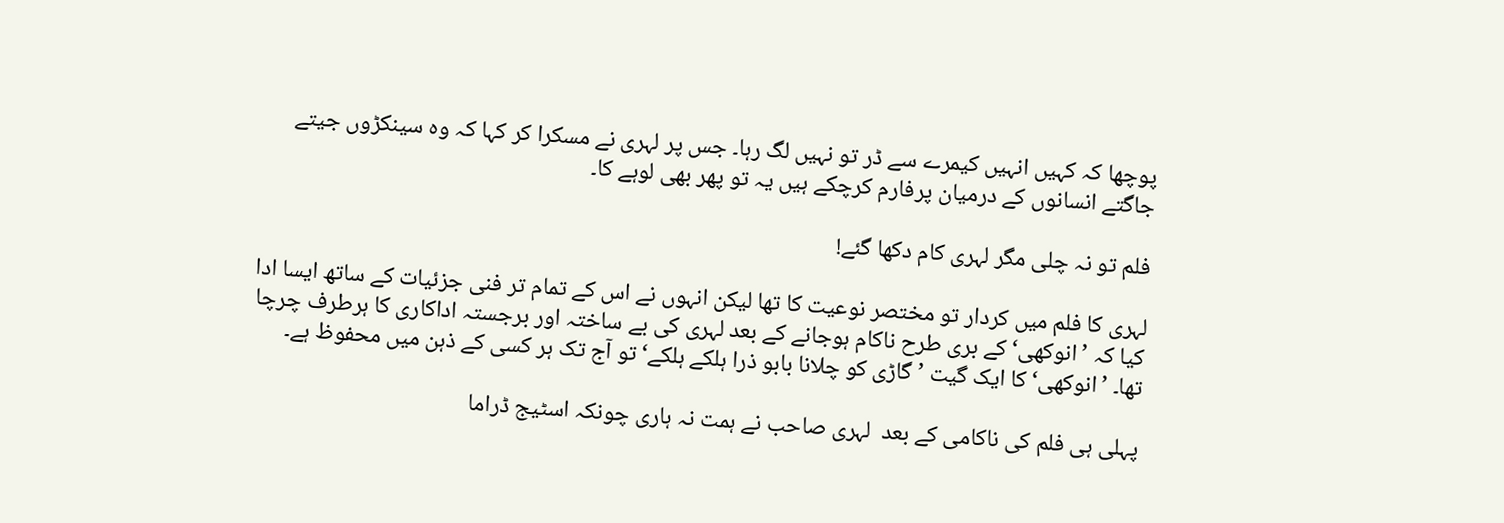پوچھا کہ کہیں انہیں کیمرے سے ڈر تو نہیں لگ رہا۔ جس پر لہری نے مسکرا کر کہا کہ وہ سینکڑوں جیتے جاگتے انسانوں کے درمیان پرفارم کرچکے ہیں یہ تو پھر بھی لوہے کا۔

فلم تو نہ چلی مگر لہری کام دکھا گئے!

لہری کا فلم میں کردار تو مختصر نوعیت کا تھا لیکن انہوں نے اس کے تمام تر فنی جزئیات کے ساتھ ایسا ادا کیا کہ ’انوکھی‘ کے بری طرح ناکام ہوجانے کے بعد لہری کی بے ساختہ اور برجستہ اداکاری کا ہرطرف چرچا تھا۔ ’انوکھی‘ کا ایک گیت ’گاڑی کو چلانا بابو ذرا ہلکے ہلکے‘ تو آج تک ہر کسی کے ذہن میں محفوظ ہے۔

پہلی ہی فلم کی ناکامی کے بعد  لہری صاحب نے ہمت نہ ہاری چونکہ اسٹیج ڈراما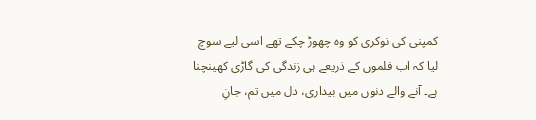کمپنی کی نوکری کو وہ چھوڑ چکے تھے اسی لیے سوچ لیا کہ اب فلموں کے ذریعے ہی زندگی کی گاڑی کھینچنا ہے۔ آنے والے دنوں میں بیداری، دل میں تم، جانِ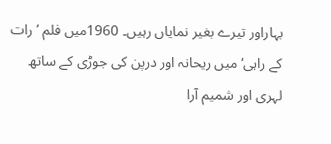بہاراور تیرے بغیر نمایاں رہیں۔ 1960میں فلم ’رات کے راہی‘ میں ریحانہ اور درپن کی جوڑی کے ساتھ لہری اور شمیم آرا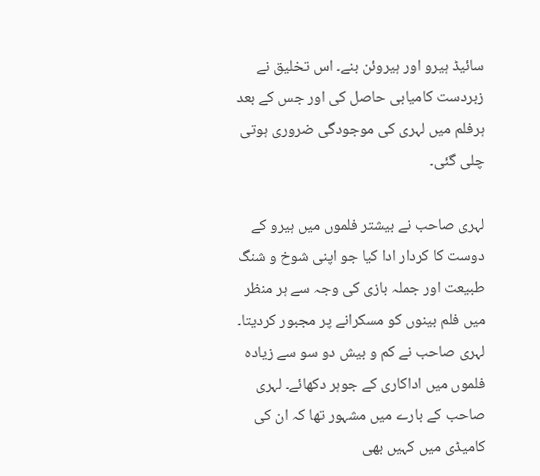سائیڈ ہیرو اور ہیروئن بنے۔ اس تخلیق نے زبردست کامیابی حاصل کی اور جس کے بعد ہرفلم میں لہری کی موجودگی ضروری ہوتی چلی گئی۔

لہری صاحب نے بیشتر فلموں میں ہیرو کے دوست کا کردار ادا کیا جو اپنی شوخ و شنگ طبیعت اور جملہ بازی کی وجہ سے ہر منظر میں فلم بینوں کو مسکرانے پر مجبور کردیتا۔ لہری صاحب نے کم و بیش دو سو سے زیادہ فلموں میں اداکاری کے جوہر دکھائے۔ لہری صاحب کے بارے میں مشہور تھا کہ ان کی کامیڈی میں کہیں بھی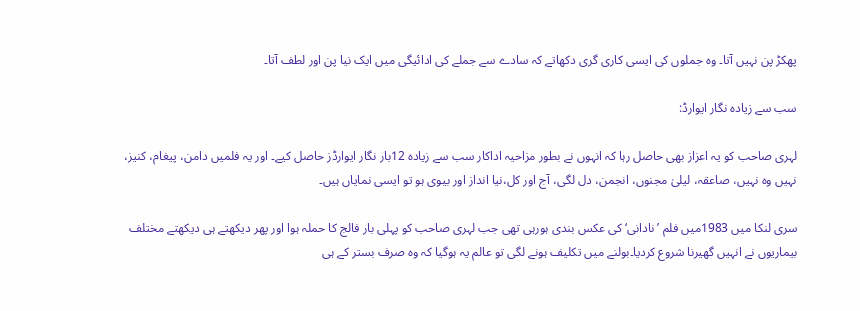پھکڑ پن نہیں آتا۔ وہ جملوں کی ایسی کاری گری دکھاتے کہ سادے سے جملے کی ادائیگی میں ایک نیا پن اور لطف آتا۔

سب سے زیادہ نگار ایوارڈ:

لہری صاحب کو یہ اعزاز بھی حاصل رہا کہ انہوں نے بطور مزاحیہ اداکار سب سے زیادہ 12بار نگار ایوارڈز حاصل کیے۔ اور یہ فلمیں دامن، پیغام، کنیز، نہیں وہ نہیں، صاعقہ، لیلیٰ مجنوں، انجمن، دل لگی، آج اور کل،نیا انداز اور بیوی ہو تو ایسی نمایاں ہیں۔

سری لنکا میں 1983میں فلم ’نادانی‘ کی عکس بندی ہورہی تھی جب لہری صاحب کو پہلی بار فالج کا حملہ ہوا اور پھر دیکھتے ہی دیکھتے مختلف بیماریوں نے انہیں گھیرنا شروع کردیا۔بولنے میں تکلیف ہونے لگی تو عالم یہ ہوگیا کہ وہ صرف بستر کے ہی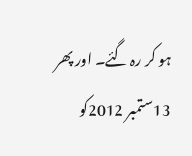ہو کر رہ گئے۔ اور پھر 13ستمبر 2012کو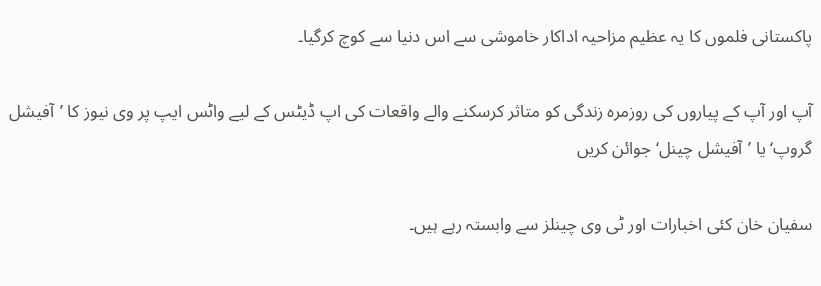پاکستانی فلموں کا یہ عظیم مزاحیہ اداکار خاموشی سے اس دنیا سے کوچ کرگیا۔

آپ اور آپ کے پیاروں کی روزمرہ زندگی کو متاثر کرسکنے والے واقعات کی اپ ڈیٹس کے لیے واٹس ایپ پر وی نیوز کا ’آفیشل گروپ‘ یا ’آفیشل چینل‘ جوائن کریں

سفیان خان کئی اخبارات اور ٹی وی چینلز سے وابستہ رہے ہیں۔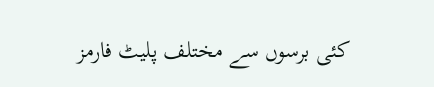کئی برسوں سے مختلف پلیٹ فارمز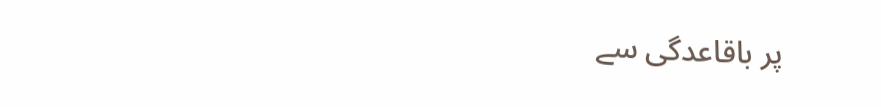پر باقاعدگی سے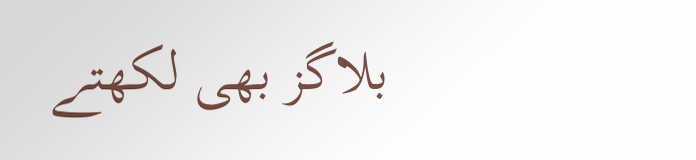بلاگز بھی لکھتے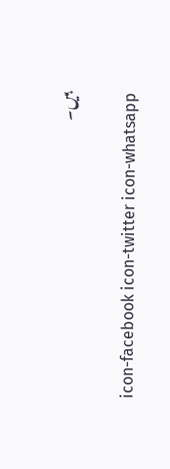ہیں۔

icon-facebook icon-twitter icon-whatsapp